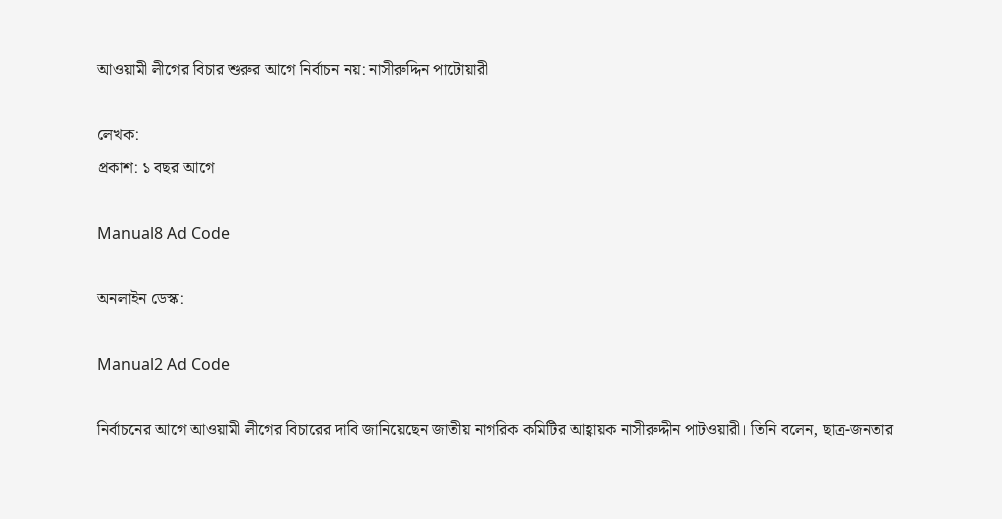আওয়ামী লীগের বিচার শুরুর আগে নির্বাচন নয়: নাসীরুদ্দিন পাটোয়ারী

লেখক:
প্রকাশ: ১ বছর আগে

Manual8 Ad Code

অনলাইন ডেস্ক:

Manual2 Ad Code

নির্বাচনের আগে আওয়ামী লীগের বিচারের দাবি জানিয়েছেন জাতীয় নাগরিক কমিটির আহ্বায়ক নাসীরুদ্দীন পাটওয়ারী। তিনি বলেন, ছাত্র-জনতার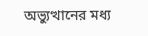অভ্যুত্থানের মধ্য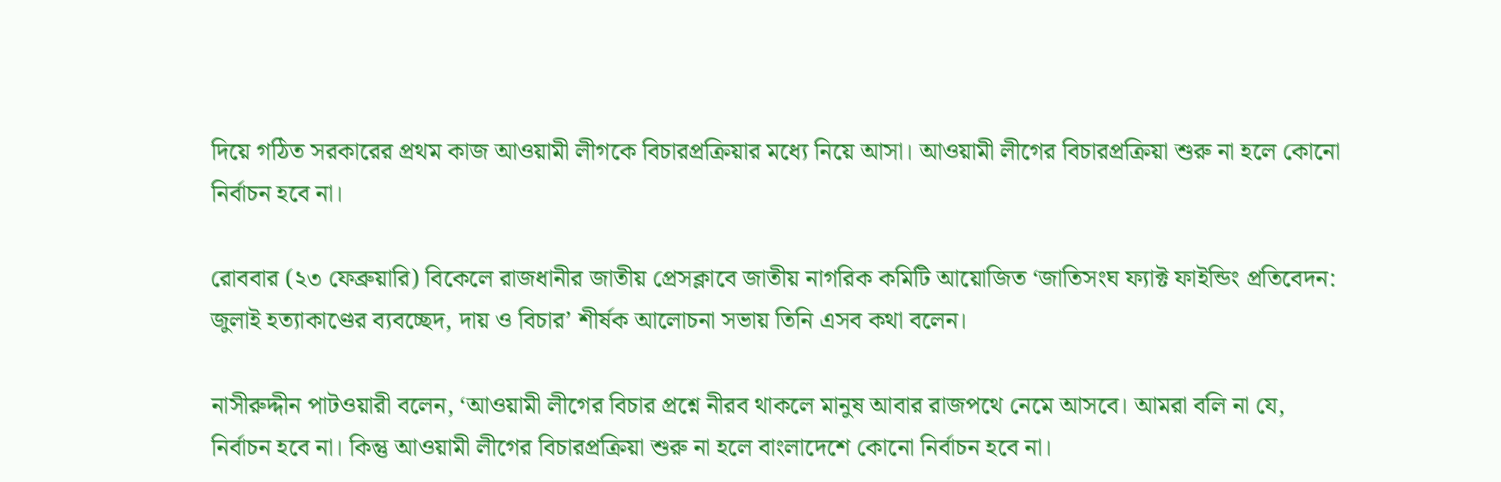দিয়ে গঠিত সরকারের প্রথম কাজ আওয়ামী লীগকে বিচারপ্রক্রিয়ার মধ্যে নিয়ে আসা। আওয়ামী লীগের বিচারপ্রক্রিয়া শুরু না হলে কোনো নির্বাচন হবে না।

রোববার (২৩ ফেব্রুয়ারি) বিকেলে রাজধানীর জাতীয় প্রেসক্লাবে জাতীয় নাগরিক কমিটি আয়োজিত ‘জাতিসংঘ ফ্যাক্ট ফাইন্ডিং প্রতিবেদন: জুলাই হত্যাকাণ্ডের ব্যবচ্ছেদ, দায় ও বিচার’ শীর্ষক আলোচনা সভায় তিনি এসব কথা বলেন।

নাসীরুদ্দীন পাটওয়ারী বলেন, ‘আওয়ামী লীগের বিচার প্রশ্নে নীরব থাকলে মানুষ আবার রাজপথে নেমে আসবে। আমরা বলি না যে, নির্বাচন হবে না। কিন্তু আওয়ামী লীগের বিচারপ্রক্রিয়া শুরু না হলে বাংলাদেশে কোনো নির্বাচন হবে না।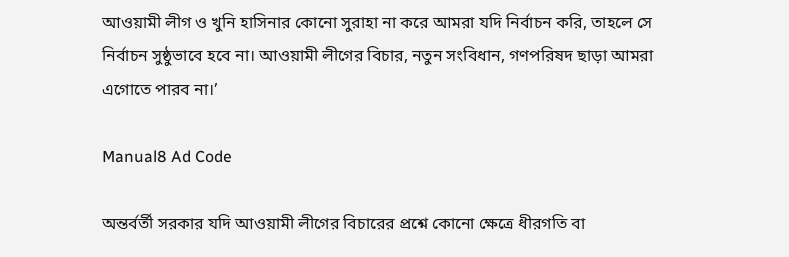আওয়ামী লীগ ও খুনি হাসিনার কোনো সুরাহা না করে আমরা যদি নির্বাচন করি, তাহলে সে নির্বাচন সুষ্ঠুভাবে হবে না। আওয়ামী লীগের বিচার, নতুন সংবিধান, গণপরিষদ ছাড়া আমরা এগোতে পারব না।’

Manual8 Ad Code

অন্তর্বর্তী সরকার যদি আওয়ামী লীগের বিচারের প্রশ্নে কোনো ক্ষেত্রে ধীরগতি বা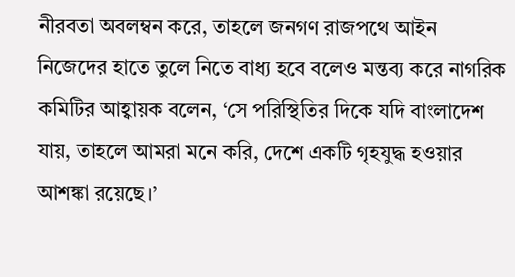নীরবতা অবলম্বন করে, তাহলে জনগণ রাজপথে আইন নিজেদের হাতে তুলে নিতে বাধ্য হবে বলেও মন্তব্য করে নাগরিক কমিটির আহ্বায়ক বলেন, ‘সে পরিস্থিতির দিকে যদি বাংলাদেশ যায়, তাহলে আমরা মনে করি, দেশে একটি গৃহযুদ্ধ হওয়ার আশঙ্কা রয়েছে।’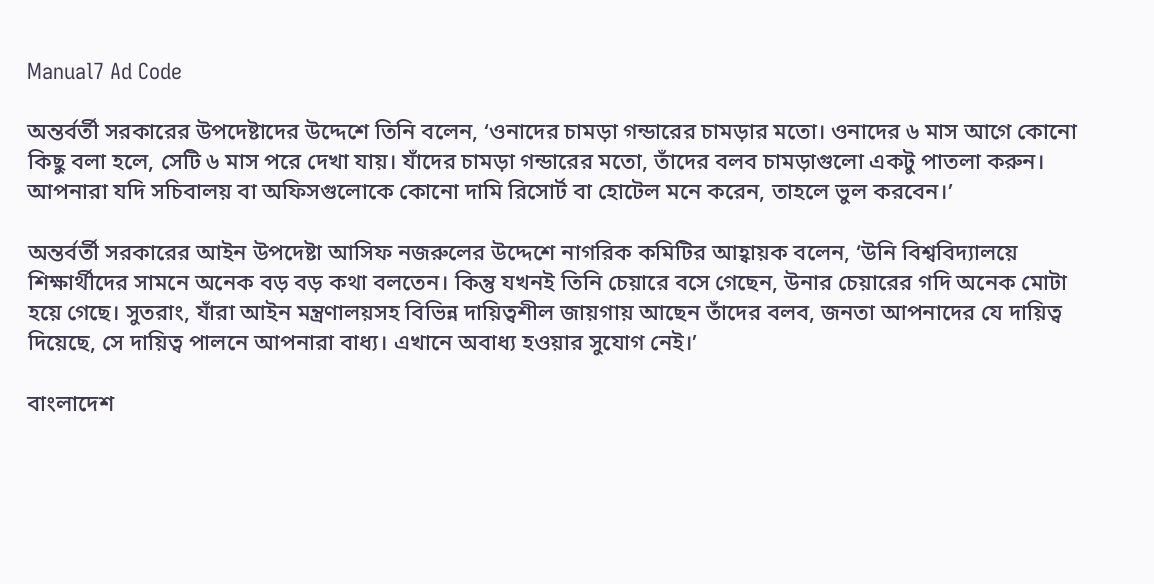Manual7 Ad Code

অন্তর্বর্তী সরকারের উপদেষ্টাদের উদ্দেশে তিনি বলেন, ‘ওনাদের চামড়া গন্ডারের চামড়ার মতো। ওনাদের ৬ মাস আগে কোনো কিছু বলা হলে, সেটি ৬ মাস পরে দেখা যায়। যাঁদের চামড়া গন্ডারের মতো, তাঁদের বলব চামড়াগুলো একটু পাতলা করুন। আপনারা যদি সচিবালয় বা অফিসগুলোকে কোনো দামি রিসোর্ট বা হোটেল মনে করেন, তাহলে ভুল করবেন।’

অন্তর্বর্তী সরকারের আইন উপদেষ্টা আসিফ নজরুলের উদ্দেশে নাগরিক কমিটির আহ্বায়ক বলেন, ‘উনি বিশ্ববিদ্যালয়ে শিক্ষার্থীদের সামনে অনেক বড় বড় কথা বলতেন। কিন্তু যখনই তিনি চেয়ারে বসে গেছেন, উনার চেয়ারের গদি অনেক মোটা হয়ে গেছে। সুতরাং, যাঁরা আইন মন্ত্রণালয়সহ বিভিন্ন দায়িত্বশীল জায়গায় আছেন তাঁদের বলব, জনতা আপনাদের যে দায়িত্ব দিয়েছে, সে দায়িত্ব পালনে আপনারা বাধ্য। এখানে অবাধ্য হওয়ার সুযোগ নেই।’

বাংলাদেশ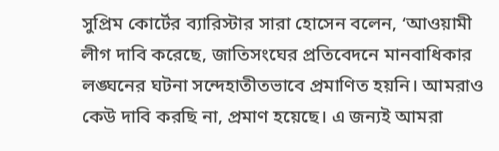সুপ্রিম কোর্টের ব্যারিস্টার সারা হোসেন বলেন, ‘আওয়ামী লীগ দাবি করেছে, জাতিসংঘের প্রতিবেদনে মানবাধিকার লঙ্ঘনের ঘটনা সন্দেহাতীতভাবে প্রমাণিত হয়নি। আমরাও কেউ দাবি করছি না, প্রমাণ হয়েছে। এ জন্যই আমরা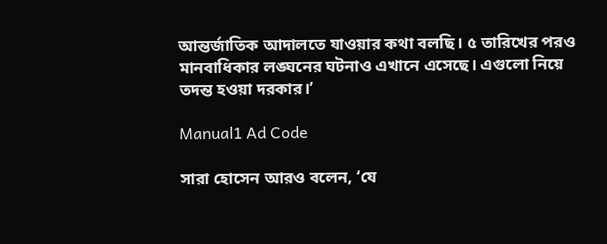আন্তর্জাতিক আদালতে যাওয়ার কথা বলছি। ৫ তারিখের পরও মানবাধিকার লঙ্ঘনের ঘটনাও এখানে এসেছে। এগুলো নিয়ে তদন্ত হওয়া দরকার।’

Manual1 Ad Code

সারা হোসেন আরও বলেন, ‘যে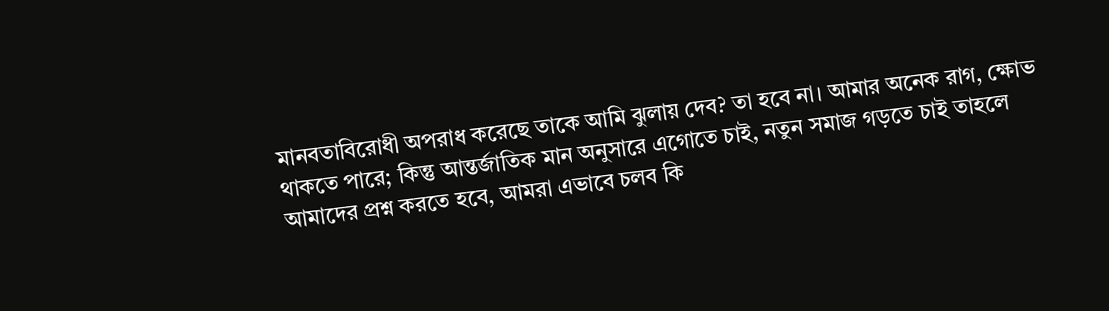মানবতাবিরোধী অপরাধ করেছে তাকে আমি ঝুলায় দেব? তা হবে না। আমার অনেক রাগ, ক্ষোভ থাকতে পারে; কিন্তু আন্তর্জাতিক মান অনুসারে এগোতে চাই, নতুন সমাজ গড়তে চাই তাহলে আমাদের প্রশ্ন করতে হবে, আমরা এভাবে চলব কি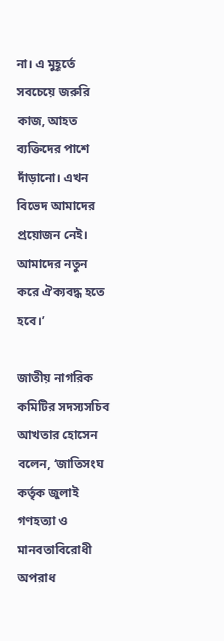না। এ মুহূর্তে সবচেয়ে জরুরি কাজ, আহত ব্যক্তিদের পাশে দাঁড়ানো। এখন বিভেদ আমাদের প্রয়োজন নেই। আমাদের নতুন করে ঐক্যবদ্ধ হতে হবে।’

জাতীয় নাগরিক কমিটির সদস্যসচিব আখতার হোসেন বলেন, ‘জাতিসংঘ কর্তৃক জুলাই গণহত্যা ও মানবতাবিরোধী অপরাধ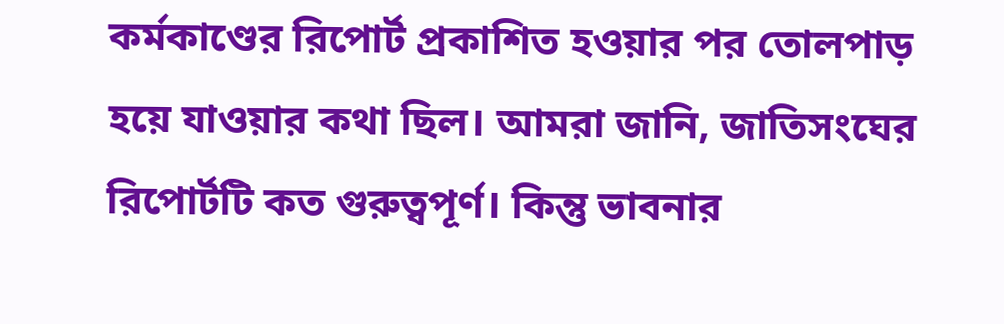কর্মকাণ্ডের রিপোর্ট প্রকাশিত হওয়ার পর তোলপাড় হয়ে যাওয়ার কথা ছিল। আমরা জানি, জাতিসংঘের রিপোর্টটি কত গুরুত্বপূর্ণ। কিন্তু ভাবনার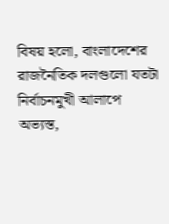বিষয় হলো, বাংলাদেশের রাজনৈতিক দলগুলো যতটা নির্বাচনমুখী আলাপে অভ্যস্ত,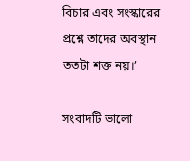বিচার এবং সংস্কারের প্রশ্নে তাদের অবস্থান ততটা শক্ত নয়।’

সংবাদটি ভালো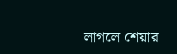লাগলে শেয়ার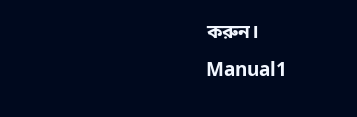করুন।
Manual1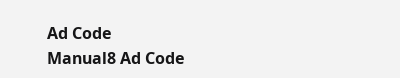Ad Code
Manual8 Ad Code